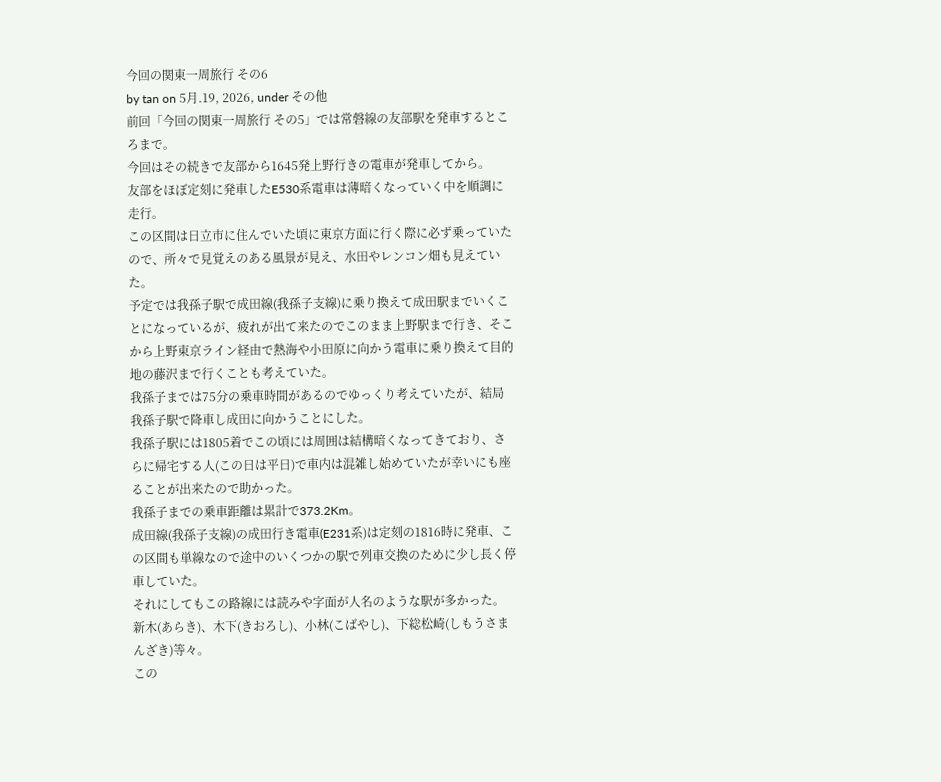今回の関東一周旅行 その6
by tan on 5月.19, 2026, under その他
前回「今回の関東一周旅行 その5」では常磐線の友部駅を発車するところまで。
今回はその続きで友部から1645発上野行きの電車が発車してから。
友部をほぼ定刻に発車したE530系電車は薄暗くなっていく中を順調に走行。
この区間は日立市に住んでいた頃に東京方面に行く際に必ず乗っていたので、所々で見覚えのある風景が見え、水田やレンコン畑も見えていた。
予定では我孫子駅で成田線(我孫子支線)に乗り換えて成田駅までいくことになっているが、疲れが出て来たのでこのまま上野駅まで行き、そこから上野東京ライン経由で熱海や小田原に向かう電車に乗り換えて目的地の藤沢まで行くことも考えていた。
我孫子までは75分の乗車時間があるのでゆっくり考えていたが、結局我孫子駅で降車し成田に向かうことにした。
我孫子駅には1805着でこの頃には周囲は結構暗くなってきており、さらに帰宅する人(この日は平日)で車内は混雑し始めていたが幸いにも座ることが出来たので助かった。
我孫子までの乗車距離は累計で373.2Km。
成田線(我孫子支線)の成田行き電車(E231系)は定刻の1816時に発車、この区間も単線なので途中のいくつかの駅で列車交換のために少し長く停車していた。
それにしてもこの路線には読みや字面が人名のような駅が多かった。
新木(あらき)、木下(きおろし)、小林(こばやし)、下総松崎(しもうさまんざき)等々。
この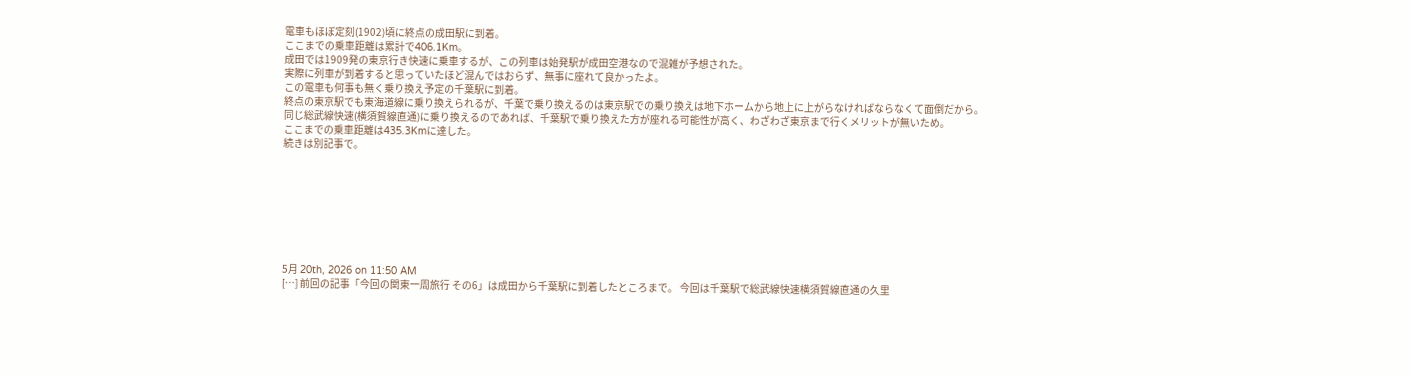電車もほぼ定刻(1902)頃に終点の成田駅に到着。
ここまでの乗車距離は累計で406.1Km。
成田では1909発の東京行き快速に乗車するが、この列車は始発駅が成田空港なので混雑が予想された。
実際に列車が到着すると思っていたほど混んではおらず、無事に座れて良かったよ。
この電車も何事も無く乗り換え予定の千葉駅に到着。
終点の東京駅でも東海道線に乗り換えられるが、千葉で乗り換えるのは東京駅での乗り換えは地下ホームから地上に上がらなければならなくて面倒だから。
同じ総武線快速(横須賀線直通)に乗り換えるのであれば、千葉駅で乗り換えた方が座れる可能性が高く、わざわざ東京まで行くメリットが無いため。
ここまでの乗車距離は435.3Kmに達した。
続きは別記事で。








5月 20th, 2026 on 11:50 AM
[…] 前回の記事「今回の関東一周旅行 その6」は成田から千葉駅に到着したところまで。 今回は千葉駅で総武線快速横須賀線直通の久里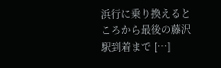浜行に乗り換えるところから最後の藤沢駅到着まで […]